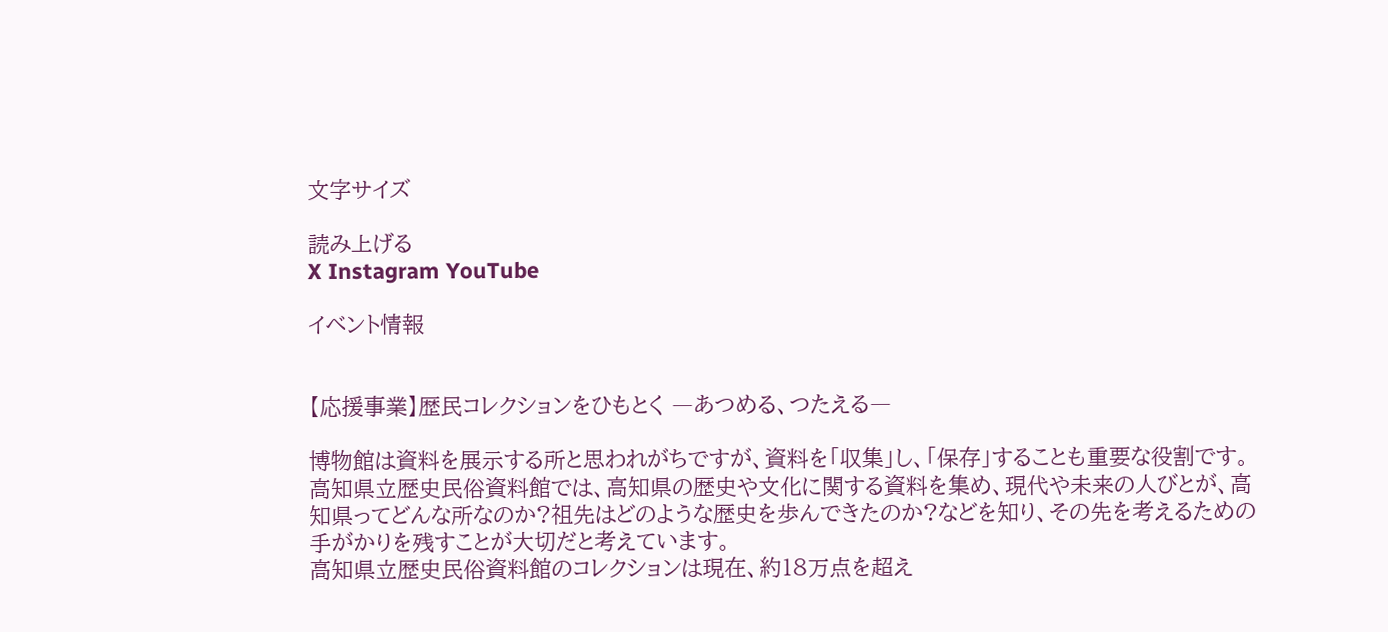文字サイズ

読み上げる
X Instagram YouTube

イベント情報


【応援事業】歴民コレクションをひもとく ―あつめる、つたえる―

博物館は資料を展示する所と思われがちですが、資料を「収集」し、「保存」することも重要な役割です。
高知県立歴史民俗資料館では、高知県の歴史や文化に関する資料を集め、現代や未来の人びとが、高知県ってどんな所なのか?祖先はどのような歴史を歩んできたのか?などを知り、その先を考えるための手がかりを残すことが大切だと考えています。
高知県立歴史民俗資料館のコレクションは現在、約18万点を超え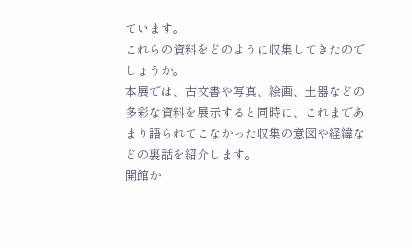ています。
これらの資料をどのように収集してきたのでしょうか。
本展では、古文書や写真、絵画、土器などの多彩な資料を展示すると同時に、これまであまり語られてこなかった収集の意図や経緯などの裏話を紹介します。
開館か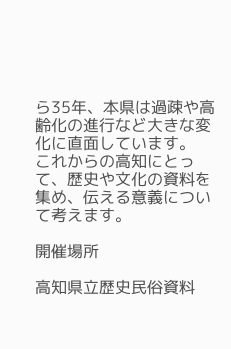ら35年、本県は過疎や高齢化の進行など大きな変化に直面しています。
これからの高知にとって、歴史や文化の資料を集め、伝える意義について考えます。

開催場所

高知県立歴史民俗資料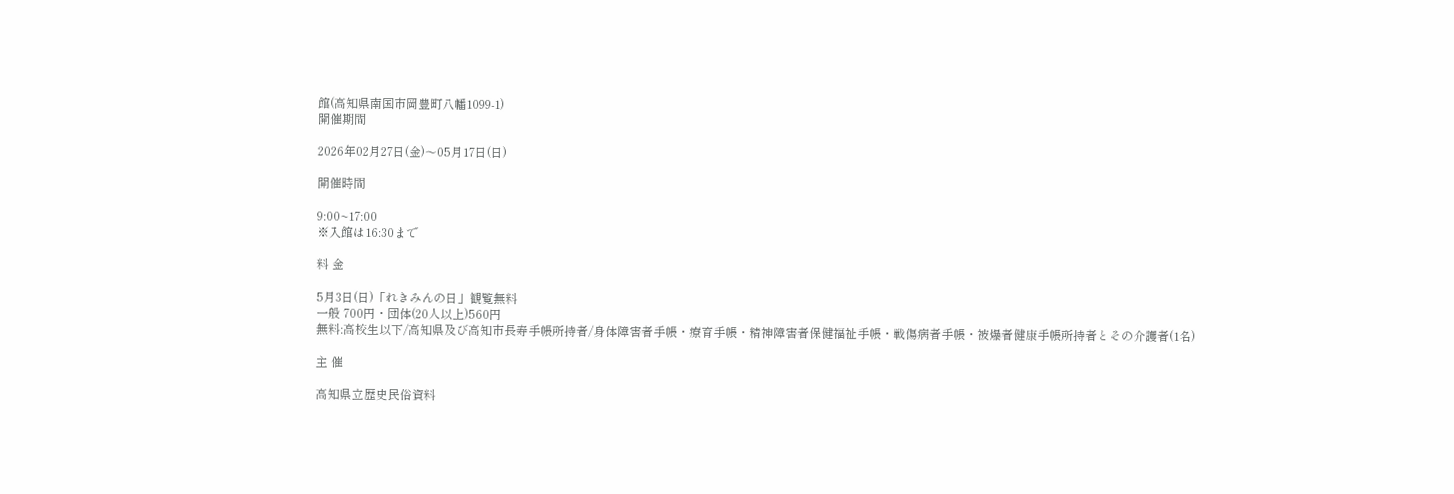館(高知県南国市岡豊町八幡1099-1)
開催期間

2026年02月27日(金)〜05月17日(日)

開催時間

9:00~17:00
※入館は16:30まで

料 金

5月3日(日)「れきみんの日」観覧無料
一般 700円・団体(20人以上)560円
無料:高校生以下/高知県及び高知市長寿手帳所持者/身体障害者手帳・療育手帳・精神障害者保健福祉手帳・戦傷病者手帳・被爆者健康手帳所持者とその介護者(1名)

主 催

高知県立歴史民俗資料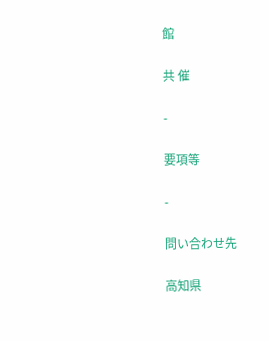館

共 催

-

要項等

-

問い合わせ先

高知県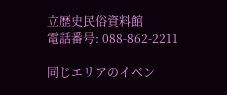立歴史民俗資料館
電話番号: 088-862-2211

同じエリアのイベン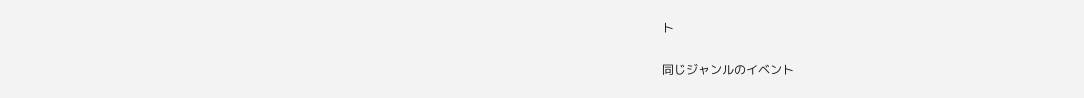ト

同じジャンルのイベント